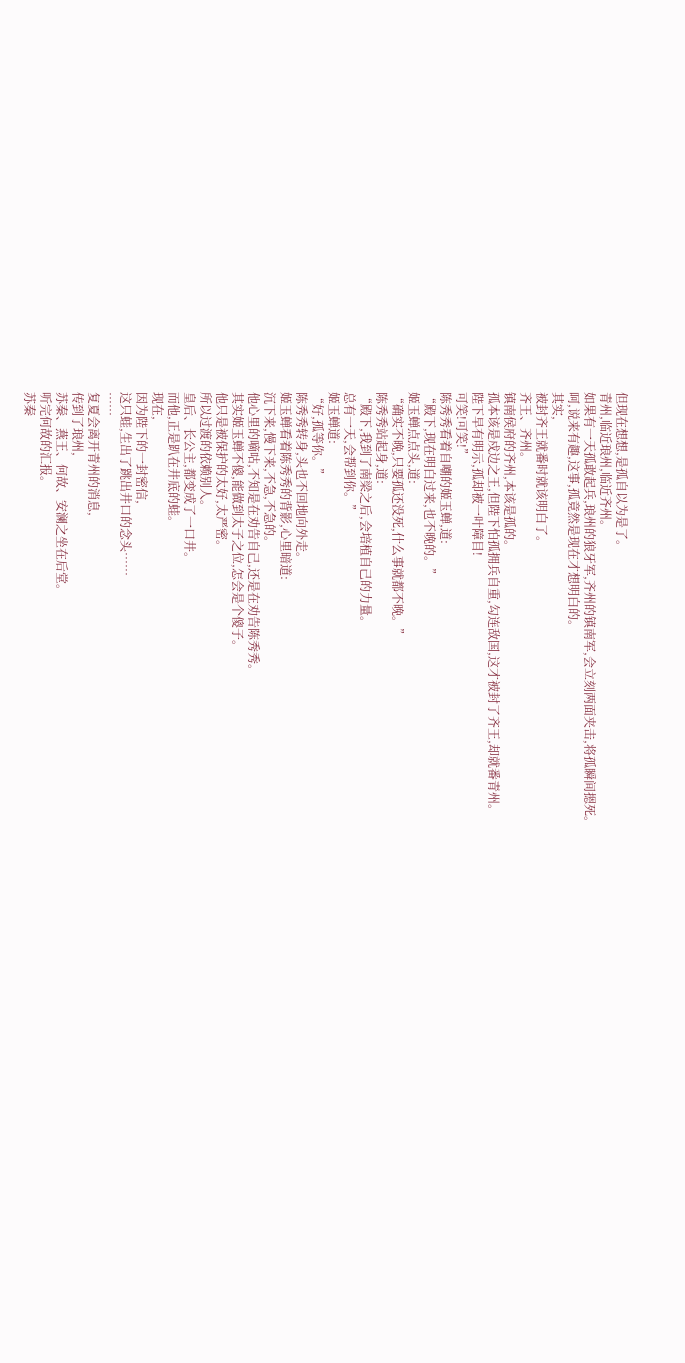但现在想想,是孤自以为是了。
青州,临近琅州,临近齐州。
如果有一天孤敢起兵,琅州的狼牙军,齐州的镇南军,会立刻两面夹击,将孤瞬间摁死。
呵,说来有趣,这事,孤竟然是现在才想明白的。
其实,
被封齐王就番时就该明白了。
齐王、齐州。
镇南侯府的齐州,本该是孤的。
孤本该是戍边之王,但陛下怕孤拥兵自重,勾连敌国,这才被封了齐王,却就番青州。
陛下早有明示,孤却被一叶障目!
可笑!可笑!”
陈秀秀看着自嘲的姬玉蝉,道:
“殿下,现在明白过来,也不晚的。”
姬玉蝉点点头,道:
“确实不晚,只要孤还没死,什么事就都不晚。”
陈秀秀站起身,道:
“殿下,我到了南梁之后,会培植自己的力量。
总有一天,会帮到你。”
姬玉蝉道:
“好,孤等你。”
陈秀秀转身,头也不回地向外走。
姬玉蝉看着陈秀秀的背影,心里暗道:
沉下来,慢下来,不急,不急的。
他心里的嘀咕,不知是在劝告自己,还是在劝告陈秀秀。
其实姬玉蝉不傻,能做到太子之位,怎会是个傻子。
他只是被保护的太好,太严密。
所以过渡的依赖别人。
皇后、长公主,都变成了一口井。
而他,正是趴在井底的蛙。
现在,
因为陛下的一封密信,
这只蛙,生出了跳出井口的念头……
……
复夏会离开青州的消息,
传到了琅州,
苏秦、燕王、何故、安澜之坐在后堂。
听完何故的汇报。
苏秦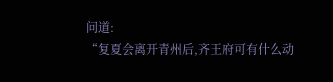问道:
“复夏会离开青州后,齐王府可有什么动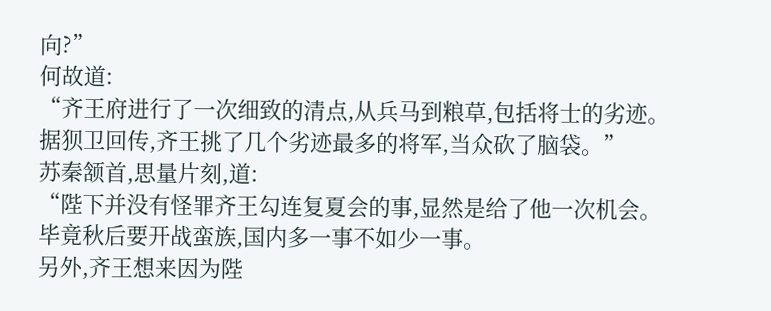向?”
何故道:
“齐王府进行了一次细致的清点,从兵马到粮草,包括将士的劣迹。
据狈卫回传,齐王挑了几个劣迹最多的将军,当众砍了脑袋。”
苏秦颔首,思量片刻,道:
“陛下并没有怪罪齐王勾连复夏会的事,显然是给了他一次机会。
毕竟秋后要开战蛮族,国内多一事不如少一事。
另外,齐王想来因为陛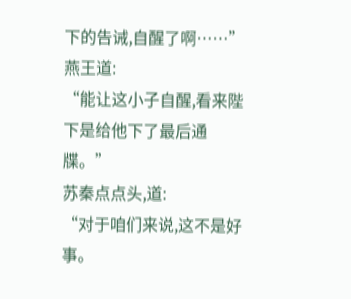下的告诫,自醒了啊……”
燕王道:
“能让这小子自醒,看来陛下是给他下了最后通牒。”
苏秦点点头,道:
“对于咱们来说,这不是好事。